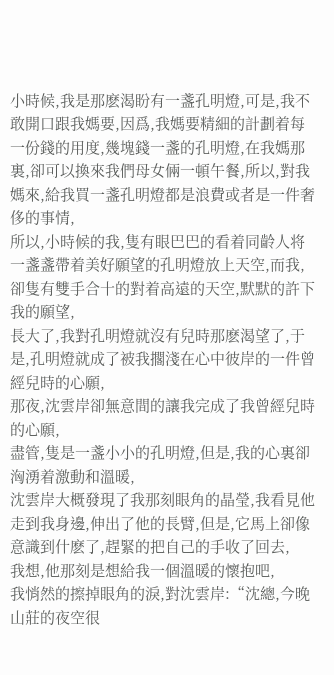小時候,我是那麽渴盼有一盞孔明燈,可是,我不敢開口跟我媽要,因爲,我媽要精細的計劃着每一份錢的用度,幾塊錢一盞的孔明燈,在我媽那裏,卻可以換來我們母女倆一頓午餐,所以,對我媽來,給我買一盞孔明燈都是浪費或者是一件奢侈的事情,
所以,小時候的我,隻有眼巴巴的看着同齡人将一盞盞帶着美好願望的孔明燈放上天空,而我,卻隻有雙手合十的對着高遠的天空,默默的許下我的願望,
長大了,我對孔明燈就沒有兒時那麽渴望了,于是,孔明燈就成了被我擱淺在心中彼岸的一件曾經兒時的心願,
那夜,沈雲岸卻無意間的讓我完成了我曾經兒時的心願,
盡管,隻是一盞小小的孔明燈,但是,我的心裏卻洶湧着激動和溫暖,
沈雲岸大概發現了我那刻眼角的晶瑩,我看見他走到我身邊,伸出了他的長臂,但是,它馬上卻像意識到什麽了,趕緊的把自己的手收了回去,
我想,他那刻是想給我一個溫暖的懷抱吧,
我悄然的擦掉眼角的淚,對沈雲岸:“沈總,今晚山莊的夜空很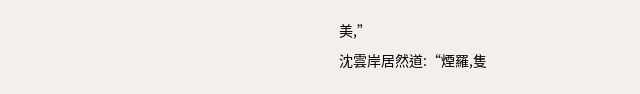美,”
沈雲岸居然道:“煙羅,隻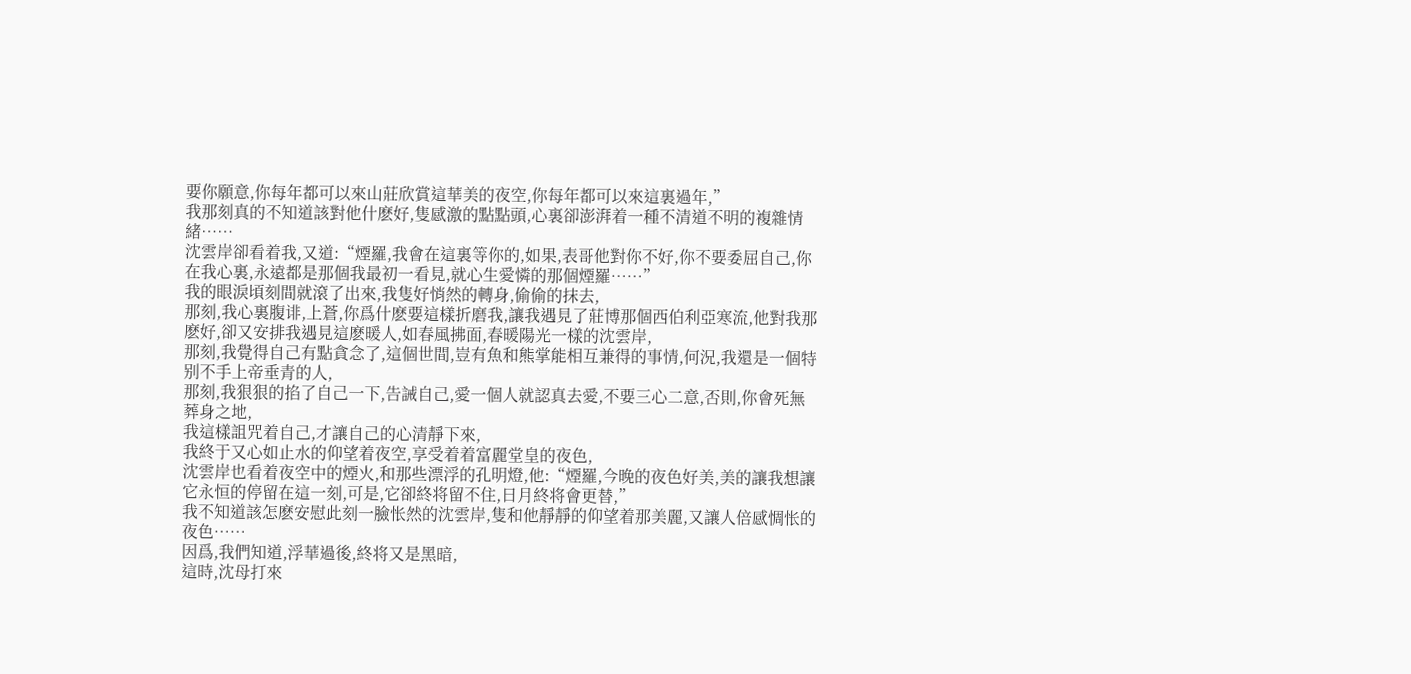要你願意,你每年都可以來山莊欣賞這華美的夜空,你每年都可以來這裏過年,”
我那刻真的不知道該對他什麽好,隻感激的點點頭,心裏卻澎湃着一種不清道不明的複雜情緒……
沈雲岸卻看着我,又道:“煙羅,我會在這裏等你的,如果,表哥他對你不好,你不要委屈自己,你在我心裏,永遠都是那個我最初一看見,就心生愛憐的那個煙羅……”
我的眼淚頃刻間就滾了出來,我隻好悄然的轉身,偷偷的抹去,
那刻,我心裏腹诽,上蒼,你爲什麽要這樣折磨我,讓我遇見了莊博那個西伯利亞寒流,他對我那麽好,卻又安排我遇見這麽暖人,如春風拂面,春暖陽光一樣的沈雲岸,
那刻,我覺得自己有點貪念了,這個世間,豈有魚和熊掌能相互兼得的事情,何況,我還是一個特别不手上帝垂青的人,
那刻,我狠狠的掐了自己一下,告誡自己,愛一個人就認真去愛,不要三心二意,否則,你會死無葬身之地,
我這樣詛咒着自己,才讓自己的心清靜下來,
我終于又心如止水的仰望着夜空,享受着着富麗堂皇的夜色,
沈雲岸也看着夜空中的煙火,和那些漂浮的孔明燈,他:“煙羅,今晚的夜色好美,美的讓我想讓它永恒的停留在這一刻,可是,它卻終将留不住,日月終将會更替,”
我不知道該怎麽安慰此刻一臉怅然的沈雲岸,隻和他靜靜的仰望着那美麗,又讓人倍感惆怅的夜色……
因爲,我們知道,浮華過後,終将又是黑暗,
這時,沈母打來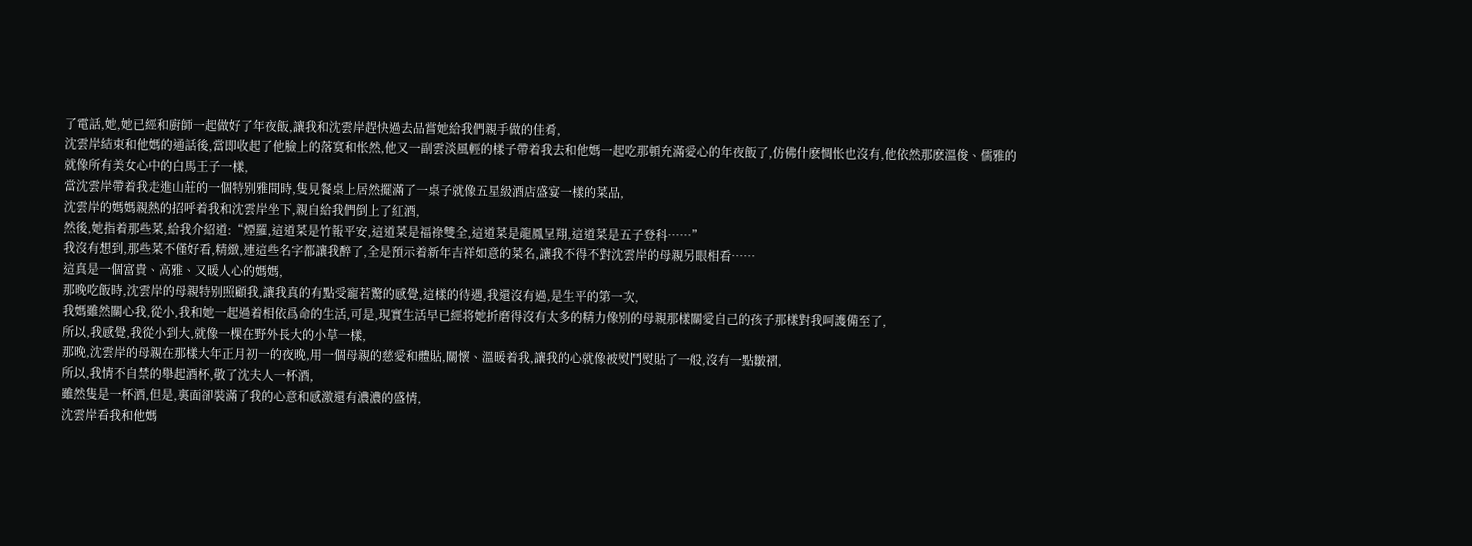了電話,她,她已經和廚師一起做好了年夜飯,讓我和沈雲岸趕快過去品嘗她給我們親手做的佳肴,
沈雲岸結束和他媽的通話後,當即收起了他臉上的落寞和怅然,他又一副雲淡風輕的樣子帶着我去和他媽一起吃那頓充滿愛心的年夜飯了,仿佛什麽惆怅也沒有,他依然那麽溫俊、儒雅的就像所有美女心中的白馬王子一樣,
當沈雲岸帶着我走進山莊的一個特别雅間時,隻見餐桌上居然擺滿了一桌子就像五星級酒店盛宴一樣的菜品,
沈雲岸的媽媽親熱的招呼着我和沈雲岸坐下,親自給我們倒上了紅酒,
然後,她指着那些菜,給我介紹道:“煙羅,這道菜是竹報平安,這道菜是福祿雙全,這道菜是龍鳳呈翔,這道菜是五子登科……”
我沒有想到,那些菜不僅好看,精緻,連這些名字都讓我醉了,全是預示着新年吉祥如意的菜名,讓我不得不對沈雲岸的母親另眼相看……
這真是一個富貴、高雅、又暖人心的媽媽,
那晚吃飯時,沈雲岸的母親特别照顧我,讓我真的有點受寵若驚的感覺,這樣的待遇,我還沒有過,是生平的第一次,
我媽雖然關心我,從小,我和她一起過着相依爲命的生活,可是,現實生活早已經将她折磨得沒有太多的精力像别的母親那樣關愛自己的孩子那樣對我呵護備至了,
所以,我感覺,我從小到大,就像一棵在野外長大的小草一樣,
那晚,沈雲岸的母親在那樣大年正月初一的夜晚,用一個母親的慈愛和體貼,關懷、溫暖着我,讓我的心就像被熨鬥熨貼了一般,沒有一點皺褶,
所以,我情不自禁的舉起酒杯,敬了沈夫人一杯酒,
雖然隻是一杯酒,但是,裏面卻裝滿了我的心意和感激還有濃濃的盛情,
沈雲岸看我和他媽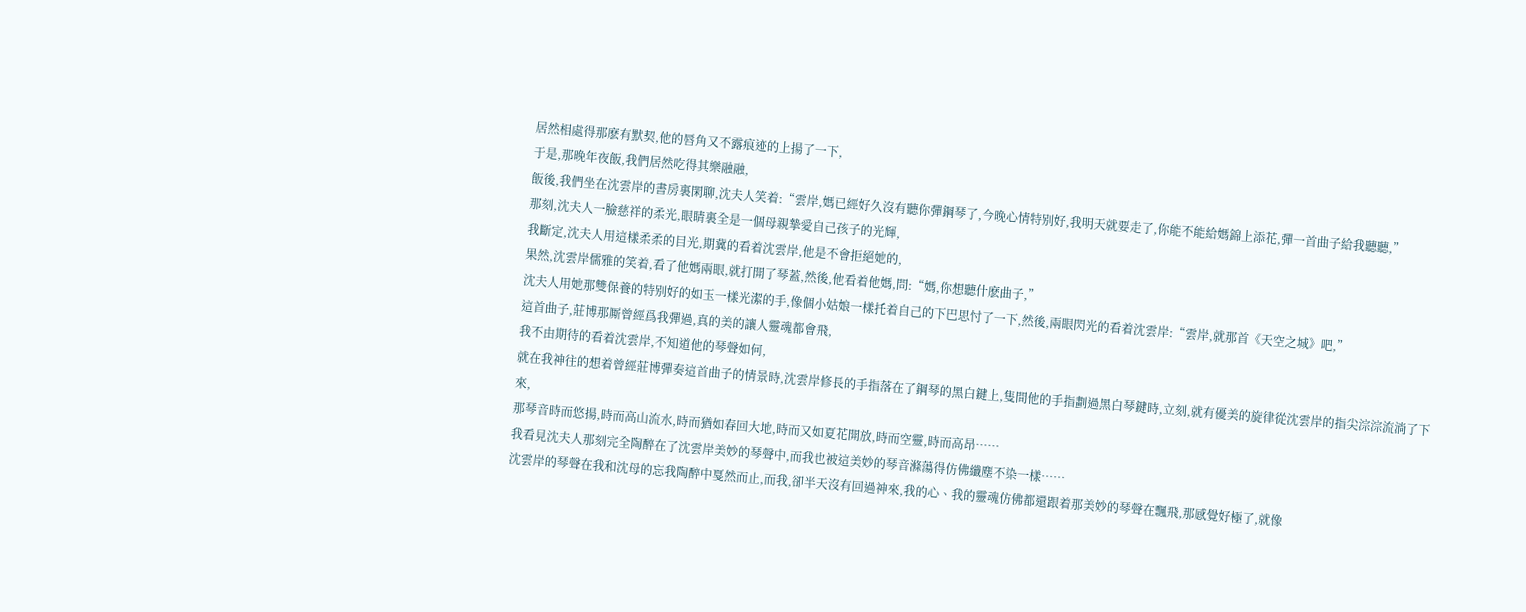居然相處得那麽有默契,他的唇角又不露痕迹的上揚了一下,
于是,那晚年夜飯,我們居然吃得其樂融融,
飯後,我們坐在沈雲岸的書房裏閑聊,沈夫人笑着:“雲岸,媽已經好久沒有聽你彈鋼琴了,今晚心情特别好,我明天就要走了,你能不能給媽錦上添花,彈一首曲子給我聽聽,”
那刻,沈夫人一臉慈祥的柔光,眼睛裏全是一個母親摯愛自己孩子的光輝,
我斷定,沈夫人用這樣柔柔的目光,期冀的看着沈雲岸,他是不會拒絕她的,
果然,沈雲岸儒雅的笑着,看了他媽兩眼,就打開了琴蓋,然後,他看着他媽,問:“媽,你想聽什麽曲子,”
沈夫人用她那雙保養的特别好的如玉一樣光潔的手,像個小姑娘一樣托着自己的下巴思忖了一下,然後,兩眼閃光的看着沈雲岸:“雲岸,就那首《天空之城》吧,”
這首曲子,莊博那厮曾經爲我彈過,真的美的讓人靈魂都會飛,
我不由期待的看着沈雲岸,不知道他的琴聲如何,
就在我神往的想着曾經莊博彈奏這首曲子的情景時,沈雲岸修長的手指落在了鋼琴的黑白鍵上,隻間他的手指劃過黑白琴鍵時,立刻,就有優美的旋律從沈雲岸的指尖淙淙流淌了下來,
那琴音時而悠揚,時而高山流水,時而猶如春回大地,時而又如夏花開放,時而空靈,時而高昂……
我看見沈夫人那刻完全陶醉在了沈雲岸美妙的琴聲中,而我也被這美妙的琴音滌蕩得仿佛纖塵不染一樣……
沈雲岸的琴聲在我和沈母的忘我陶醉中戛然而止,而我,卻半天沒有回過神來,我的心、我的靈魂仿佛都還跟着那美妙的琴聲在飄飛,那感覺好極了,就像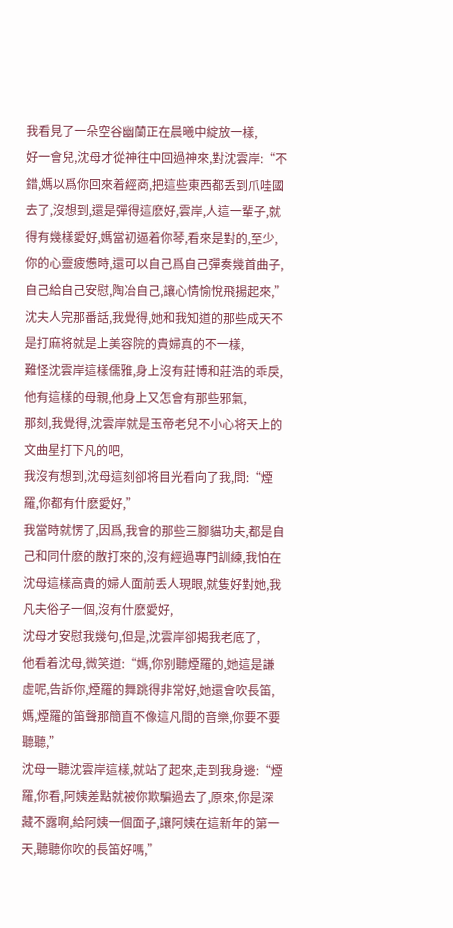我看見了一朵空谷幽蘭正在晨曦中綻放一樣,
好一會兒,沈母才從神往中回過神來,對沈雲岸:“不錯,媽以爲你回來着經商,把這些東西都丢到爪哇國去了,沒想到,還是彈得這麽好,雲岸,人這一輩子,就得有幾樣愛好,媽當初逼着你琴,看來是對的,至少,你的心靈疲憊時,還可以自己爲自己彈奏幾首曲子,自己給自己安慰,陶冶自己,讓心情愉悅飛揚起來,”
沈夫人完那番話,我覺得,她和我知道的那些成天不是打麻将就是上美容院的貴婦真的不一樣,
難怪沈雲岸這樣儒雅,身上沒有莊博和莊浩的乖戾,他有這樣的母親,他身上又怎會有那些邪氣,
那刻,我覺得,沈雲岸就是玉帝老兒不小心将天上的文曲星打下凡的吧,
我沒有想到,沈母這刻卻将目光看向了我,問:“煙羅,你都有什麽愛好,”
我當時就愣了,因爲,我會的那些三腳貓功夫,都是自己和同什麽的散打來的,沒有經過專門訓練,我怕在沈母這樣高貴的婦人面前丢人現眼,就隻好對她,我凡夫俗子一個,沒有什麽愛好,
沈母才安慰我幾句,但是,沈雲岸卻揭我老底了,
他看着沈母,微笑道:“媽,你别聽煙羅的,她這是謙虛呢,告訴你,煙羅的舞跳得非常好,她還會吹長笛,媽,煙羅的笛聲那簡直不像這凡間的音樂,你要不要聽聽,”
沈母一聽沈雲岸這樣,就站了起來,走到我身邊:“煙羅,你看,阿姨差點就被你欺騙過去了,原來,你是深藏不露啊,給阿姨一個面子,讓阿姨在這新年的第一天,聽聽你吹的長笛好嗎,”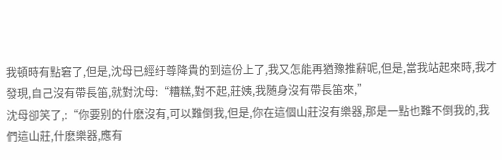我頓時有點窘了,但是,沈母已經纡尊降貴的到這份上了,我又怎能再猶豫推辭呢,但是,當我站起來時,我才發現,自己沒有帶長笛,就對沈母:“糟糕,對不起,莊姨,我随身沒有帶長笛來,”
沈母卻笑了,:“你要别的什麽沒有,可以難倒我,但是,你在這個山莊沒有樂器,那是一點也難不倒我的,我們這山莊,什麽樂器,應有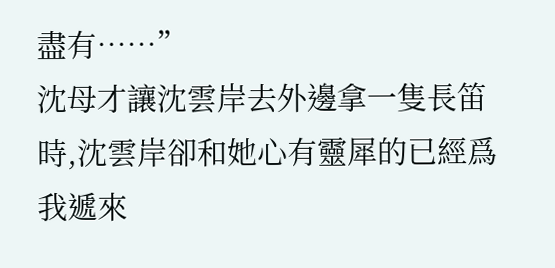盡有……”
沈母才讓沈雲岸去外邊拿一隻長笛時,沈雲岸卻和她心有靈犀的已經爲我遞來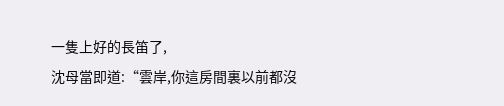一隻上好的長笛了,
沈母當即道:“雲岸,你這房間裏以前都沒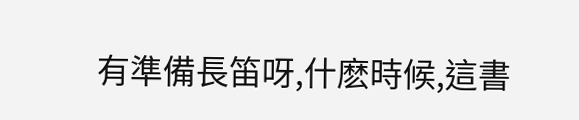有準備長笛呀,什麽時候,這書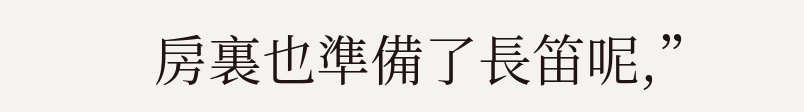房裏也準備了長笛呢,”